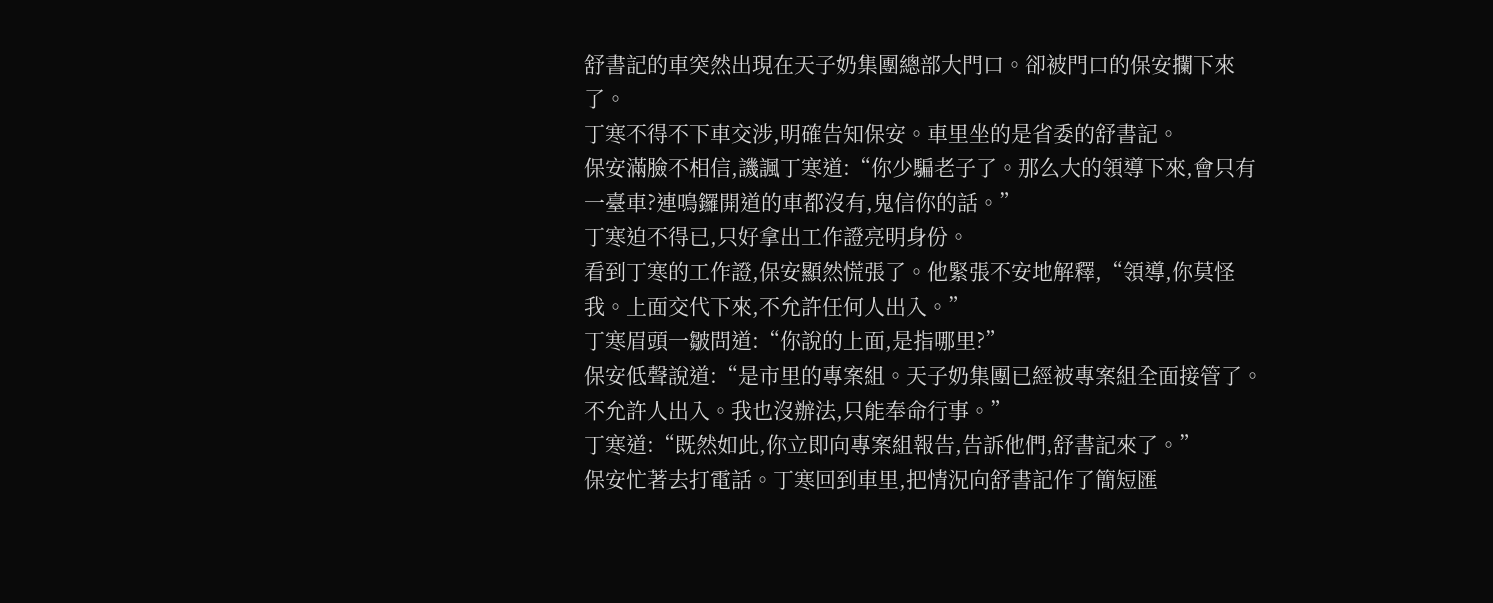舒書記的車突然出現在天子奶集團總部大門口。卻被門口的保安攔下來了。
丁寒不得不下車交涉,明確告知保安。車里坐的是省委的舒書記。
保安滿臉不相信,譏諷丁寒道:“你少騙老子了。那么大的領導下來,會只有一臺車?連鳴鑼開道的車都沒有,鬼信你的話。”
丁寒迫不得已,只好拿出工作證亮明身份。
看到丁寒的工作證,保安顯然慌張了。他緊張不安地解釋,“領導,你莫怪我。上面交代下來,不允許任何人出入。”
丁寒眉頭一皺問道:“你說的上面,是指哪里?”
保安低聲說道:“是市里的專案組。天子奶集團已經被專案組全面接管了。不允許人出入。我也沒辦法,只能奉命行事。”
丁寒道:“既然如此,你立即向專案組報告,告訴他們,舒書記來了。”
保安忙著去打電話。丁寒回到車里,把情況向舒書記作了簡短匯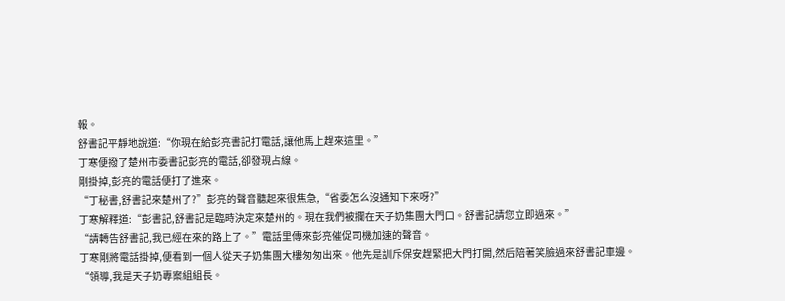報。
舒書記平靜地說道:“你現在給彭亮書記打電話,讓他馬上趕來這里。”
丁寒便撥了楚州市委書記彭亮的電話,卻發現占線。
剛掛掉,彭亮的電話便打了進來。
“丁秘書,舒書記來楚州了?”彭亮的聲音聽起來很焦急,“省委怎么沒通知下來呀?”
丁寒解釋道:“彭書記,舒書記是臨時決定來楚州的。現在我們被攔在天子奶集團大門口。舒書記請您立即過來。”
“請轉告舒書記,我已經在來的路上了。”電話里傳來彭亮催促司機加速的聲音。
丁寒剛將電話掛掉,便看到一個人從天子奶集團大樓匆匆出來。他先是訓斥保安趕緊把大門打開,然后陪著笑臉過來舒書記車邊。
“領導,我是天子奶專案組組長。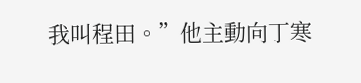我叫程田。”他主動向丁寒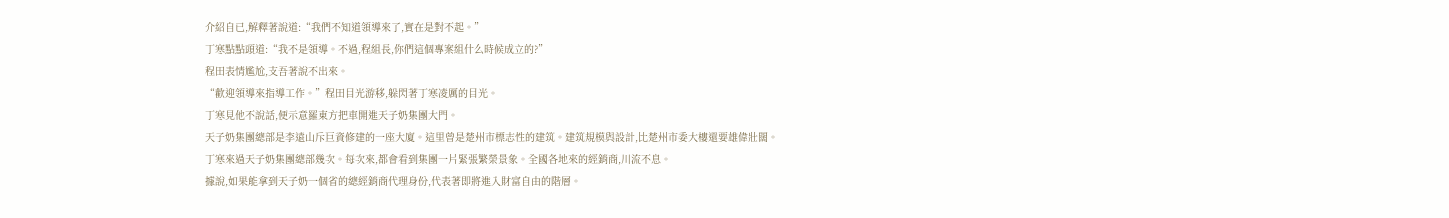介紹自已,解釋著說道:“我們不知道領導來了,實在是對不起。”
丁寒點點頭道:“我不是領導。不過,程組長,你們這個專案組什么時候成立的?”
程田表情尷尬,支吾著說不出來。
“歡迎領導來指導工作。”程田目光游移,躲閃著丁寒凌厲的目光。
丁寒見他不說話,便示意羅東方把車開進天子奶集團大門。
天子奶集團總部是李遠山斥巨資修建的一座大廈。這里曾是楚州市標志性的建筑。建筑規模與設計,比楚州市委大樓還要雄偉壯闊。
丁寒來過天子奶集團總部幾次。每次來,都會看到集團一片緊張繁榮景象。全國各地來的經銷商,川流不息。
據說,如果能拿到天子奶一個省的總經銷商代理身份,代表著即將進入財富自由的階層。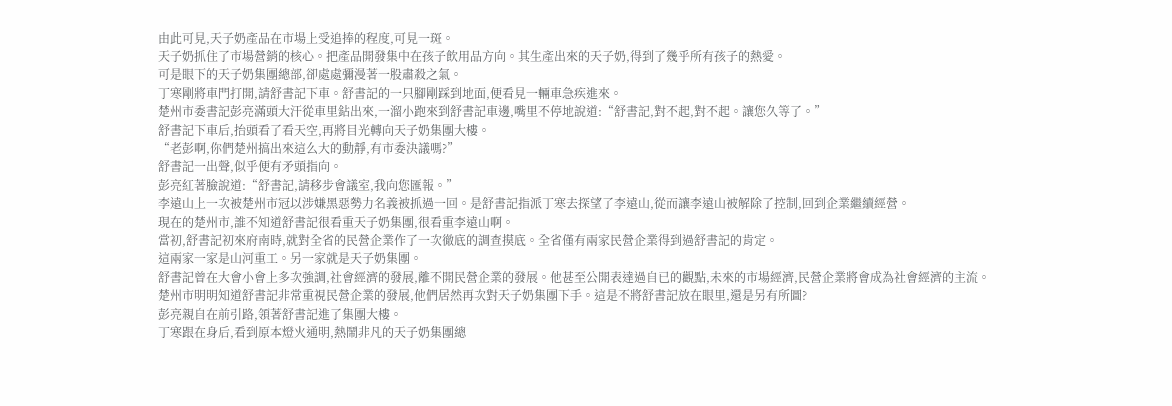由此可見,天子奶產品在市場上受追捧的程度,可見一斑。
天子奶抓住了市場營銷的核心。把產品開發集中在孩子飲用品方向。其生產出來的天子奶,得到了幾乎所有孩子的熱愛。
可是眼下的天子奶集團總部,卻處處彌漫著一股肅殺之氣。
丁寒剛將車門打開,請舒書記下車。舒書記的一只腳剛踩到地面,便看見一輛車急疾進來。
楚州市委書記彭亮滿頭大汗從車里鉆出來,一溜小跑來到舒書記車邊,嘴里不停地說道:“舒書記,對不起,對不起。讓您久等了。”
舒書記下車后,抬頭看了看天空,再將目光轉向天子奶集團大樓。
“老彭啊,你們楚州搞出來這么大的動靜,有市委決議嗎?”
舒書記一出聲,似乎便有矛頭指向。
彭亮紅著臉說道:“舒書記,請移步會議室,我向您匯報。”
李遠山上一次被楚州市冠以涉嫌黑惡勢力名義被抓過一回。是舒書記指派丁寒去探望了李遠山,從而讓李遠山被解除了控制,回到企業繼續經營。
現在的楚州市,誰不知道舒書記很看重天子奶集團,很看重李遠山啊。
當初,舒書記初來府南時,就對全省的民營企業作了一次徹底的調查摸底。全省僅有兩家民營企業得到過舒書記的肯定。
這兩家一家是山河重工。另一家就是天子奶集團。
舒書記曾在大會小會上多次強調,社會經濟的發展,離不開民營企業的發展。他甚至公開表達過自已的觀點,未來的市場經濟,民營企業將會成為社會經濟的主流。
楚州市明明知道舒書記非常重視民營企業的發展,他們居然再次對天子奶集團下手。這是不將舒書記放在眼里,還是另有所圖?
彭亮親自在前引路,領著舒書記進了集團大樓。
丁寒跟在身后,看到原本燈火通明,熱鬧非凡的天子奶集團總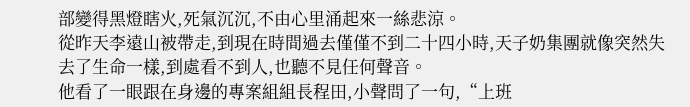部變得黑燈瞎火,死氣沉沉,不由心里涌起來一絲悲涼。
從昨天李遠山被帶走,到現在時間過去僅僅不到二十四小時,天子奶集團就像突然失去了生命一樣,到處看不到人,也聽不見任何聲音。
他看了一眼跟在身邊的專案組組長程田,小聲問了一句,“上班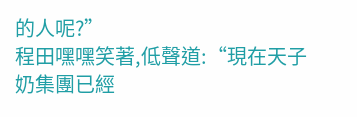的人呢?”
程田嘿嘿笑著,低聲道:“現在天子奶集團已經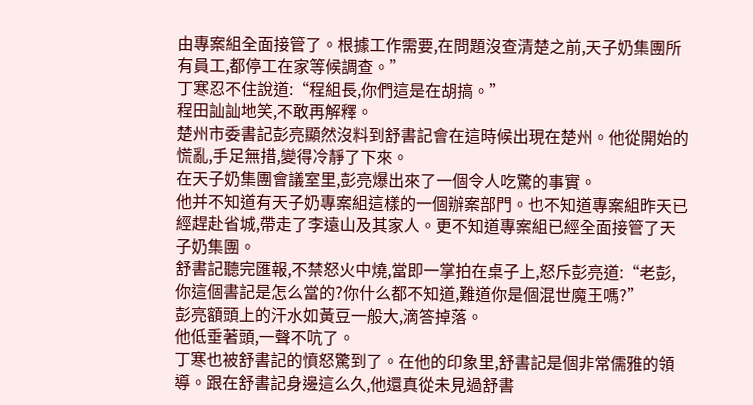由專案組全面接管了。根據工作需要,在問題沒查清楚之前,天子奶集團所有員工,都停工在家等候調查。”
丁寒忍不住說道:“程組長,你們這是在胡搞。”
程田訕訕地笑,不敢再解釋。
楚州市委書記彭亮顯然沒料到舒書記會在這時候出現在楚州。他從開始的慌亂,手足無措,變得冷靜了下來。
在天子奶集團會議室里,彭亮爆出來了一個令人吃驚的事實。
他并不知道有天子奶專案組這樣的一個辦案部門。也不知道專案組昨天已經趕赴省城,帶走了李遠山及其家人。更不知道專案組已經全面接管了天子奶集團。
舒書記聽完匯報,不禁怒火中燒,當即一掌拍在桌子上,怒斥彭亮道:“老彭,你這個書記是怎么當的?你什么都不知道,難道你是個混世魔王嗎?”
彭亮額頭上的汗水如黃豆一般大,滴答掉落。
他低垂著頭,一聲不吭了。
丁寒也被舒書記的憤怒驚到了。在他的印象里,舒書記是個非常儒雅的領導。跟在舒書記身邊這么久,他還真從未見過舒書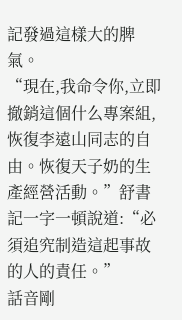記發過這樣大的脾氣。
“現在,我命令你,立即撤銷這個什么專案組,恢復李遠山同志的自由。恢復天子奶的生產經營活動。”舒書記一字一頓說道:“必須追究制造這起事故的人的責任。”
話音剛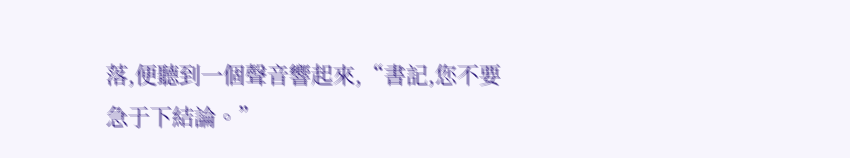落,便聽到一個聲音響起來,“書記,您不要急于下結論。”